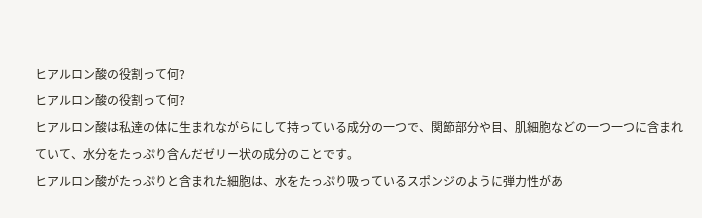ヒアルロン酸の役割って何?
ヒアルロン酸の役割って何?
ヒアルロン酸は私達の体に生まれながらにして持っている成分の一つで、関節部分や目、肌細胞などの一つ一つに含まれていて、水分をたっぷり含んだゼリー状の成分のことです。
ヒアルロン酸がたっぷりと含まれた細胞は、水をたっぷり吸っているスポンジのように弾力性があ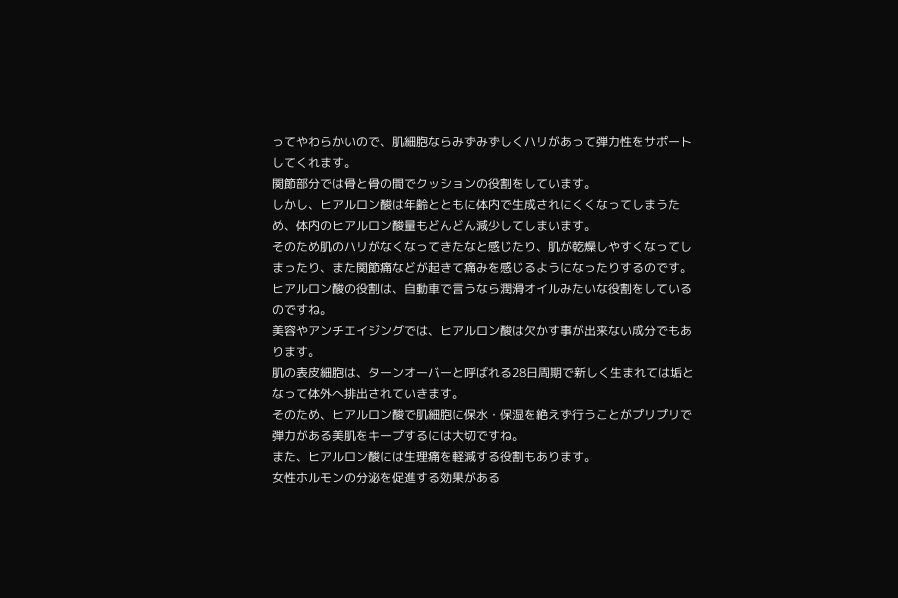ってやわらかいので、肌細胞ならみずみずしくハリがあって弾力性をサポートしてくれます。
関節部分では骨と骨の間でクッションの役割をしています。
しかし、ヒアルロン酸は年齢とともに体内で生成されにくくなってしまうため、体内のヒアルロン酸量もどんどん減少してしまいます。
そのため肌のハリがなくなってきたなと感じたり、肌が乾燥しやすくなってしまったり、また関節痛などが起きて痛みを感じるようになったりするのです。
ヒアルロン酸の役割は、自動車で言うなら潤滑オイルみたいな役割をしているのですね。
美容やアンチエイジングでは、ヒアルロン酸は欠かす事が出来ない成分でもあります。
肌の表皮細胞は、ターンオーバーと呼ばれる28日周期で新しく生まれては垢となって体外へ排出されていきます。
そのため、ヒアルロン酸で肌細胞に保水・保湿を絶えず行うことがプリプリで弾力がある美肌をキープするには大切ですね。
また、ヒアルロン酸には生理痛を軽減する役割もあります。
女性ホルモンの分泌を促進する効果がある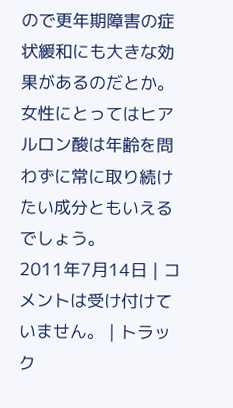ので更年期障害の症状緩和にも大きな効果があるのだとか。
女性にとってはヒアルロン酸は年齢を問わずに常に取り続けたい成分ともいえるでしょう。
2011年7月14日 | コメントは受け付けていません。 | トラック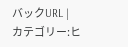バックURL |
カテゴリー:ヒ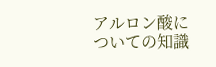アルロン酸についての知識